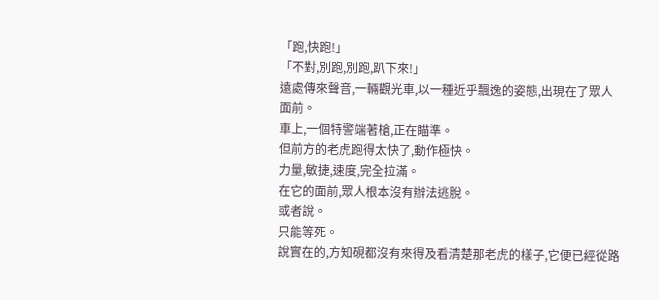「跑,快跑!」
「不對,別跑,別跑,趴下來!」
遠處傳來聲音,一輛觀光車,以一種近乎飄逸的姿態,出現在了眾人面前。
車上,一個特警端著槍,正在瞄準。
但前方的老虎跑得太快了,動作極快。
力量,敏捷,速度,完全拉滿。
在它的面前,眾人根本沒有辦法逃脫。
或者說。
只能等死。
說實在的,方知硯都沒有來得及看清楚那老虎的樣子,它便已經從路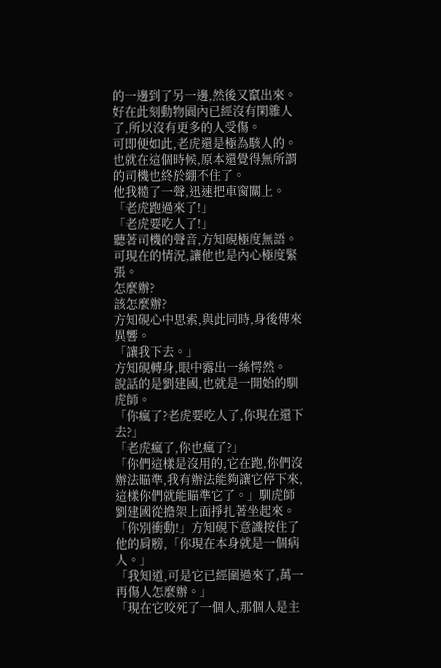的一邊到了另一邊,然後又竄出來。
好在此刻動物園內已經沒有閑雜人了,所以沒有更多的人受傷。
可即便如此,老虎還是極為駭人的。
也就在這個時候,原本還覺得無所謂的司機也終於綳不住了。
他我糙了一聲,迅速把車窗關上。
「老虎跑過來了!」
「老虎要吃人了!」
聽著司機的聲音,方知硯極度無語。
可現在的情況,讓他也是內心極度緊張。
怎麼辦?
該怎麼辦?
方知硯心中思索,與此同時,身後傳來異響。
「讓我下去。」
方知硯轉身,眼中露出一絲愕然。
說話的是劉建國,也就是一開始的馴虎師。
「你瘋了?老虎要吃人了,你現在還下去?」
「老虎瘋了,你也瘋了?」
「你們這樣是沒用的,它在跑,你們沒辦法瞄準,我有辦法能夠讓它停下來,這樣你們就能瞄準它了。」馴虎師劉建國從擔架上面掙扎著坐起來。
「你別衝動!」方知硯下意識按住了他的肩膀,「你現在本身就是一個病人。」
「我知道,可是它已經圍過來了,萬一再傷人怎麼辦。」
「現在它咬死了一個人,那個人是主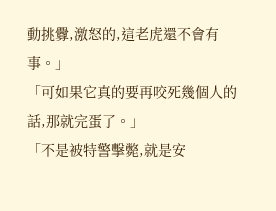動挑釁,激怒的,這老虎還不會有事。」
「可如果它真的要再咬死幾個人的話,那就完蛋了。」
「不是被特警擊斃,就是安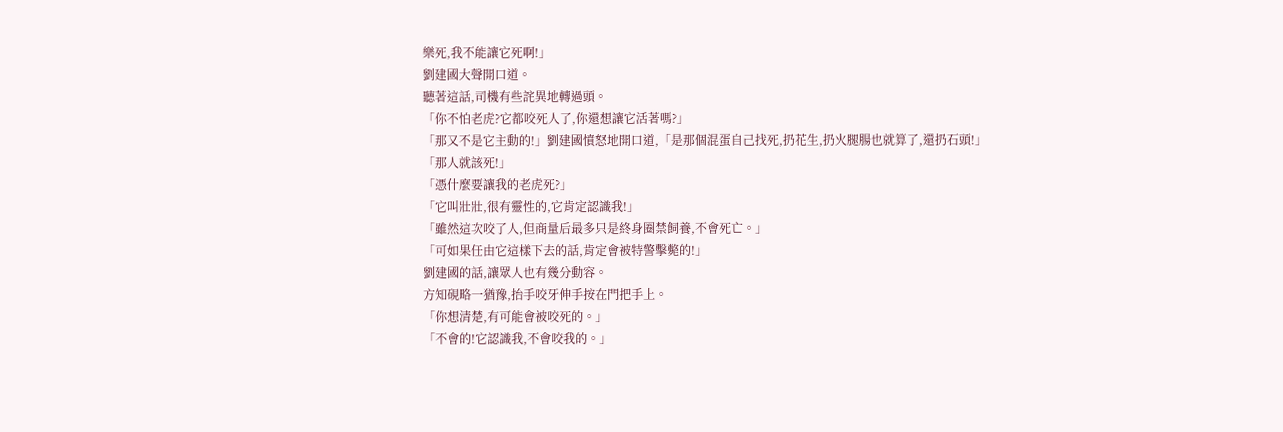樂死,我不能讓它死啊!」
劉建國大聲開口道。
聽著這話,司機有些詫異地轉過頭。
「你不怕老虎?它都咬死人了,你還想讓它活著嗎?」
「那又不是它主動的!」劉建國憤怒地開口道,「是那個混蛋自己找死,扔花生,扔火腿腸也就算了,還扔石頭!」
「那人就該死!」
「憑什麼要讓我的老虎死?」
「它叫壯壯,很有靈性的,它肯定認識我!」
「雖然這次咬了人,但商量后最多只是終身圈禁飼養,不會死亡。」
「可如果任由它這樣下去的話,肯定會被特警擊斃的!」
劉建國的話,讓眾人也有幾分動容。
方知硯略一猶豫,抬手咬牙伸手按在門把手上。
「你想清楚,有可能會被咬死的。」
「不會的!它認識我,不會咬我的。」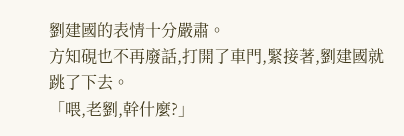劉建國的表情十分嚴肅。
方知硯也不再廢話,打開了車門,緊接著,劉建國就跳了下去。
「喂,老劉,幹什麼?」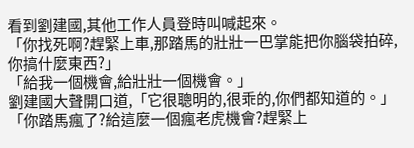看到劉建國,其他工作人員登時叫喊起來。
「你找死啊?趕緊上車,那踏馬的壯壯一巴掌能把你腦袋拍碎,你搞什麼東西?」
「給我一個機會,給壯壯一個機會。」
劉建國大聲開口道,「它很聰明的,很乖的,你們都知道的。」
「你踏馬瘋了?給這麼一個瘋老虎機會?趕緊上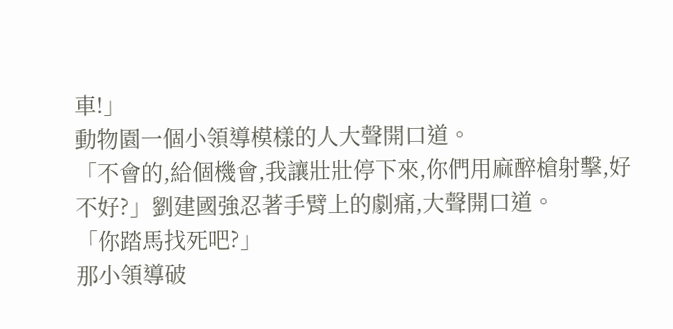車!」
動物園一個小領導模樣的人大聲開口道。
「不會的,給個機會,我讓壯壯停下來,你們用麻醉槍射擊,好不好?」劉建國強忍著手臂上的劇痛,大聲開口道。
「你踏馬找死吧?」
那小領導破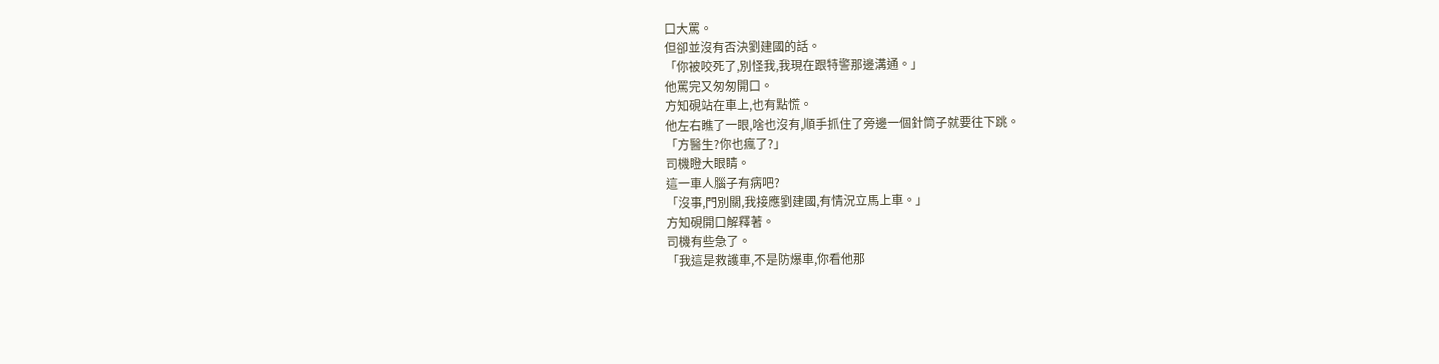口大罵。
但卻並沒有否決劉建國的話。
「你被咬死了,別怪我,我現在跟特警那邊溝通。」
他罵完又匆匆開口。
方知硯站在車上,也有點慌。
他左右瞧了一眼,啥也沒有,順手抓住了旁邊一個針筒子就要往下跳。
「方醫生?你也瘋了?」
司機瞪大眼睛。
這一車人腦子有病吧?
「沒事,門別關,我接應劉建國,有情況立馬上車。」
方知硯開口解釋著。
司機有些急了。
「我這是救護車,不是防爆車,你看他那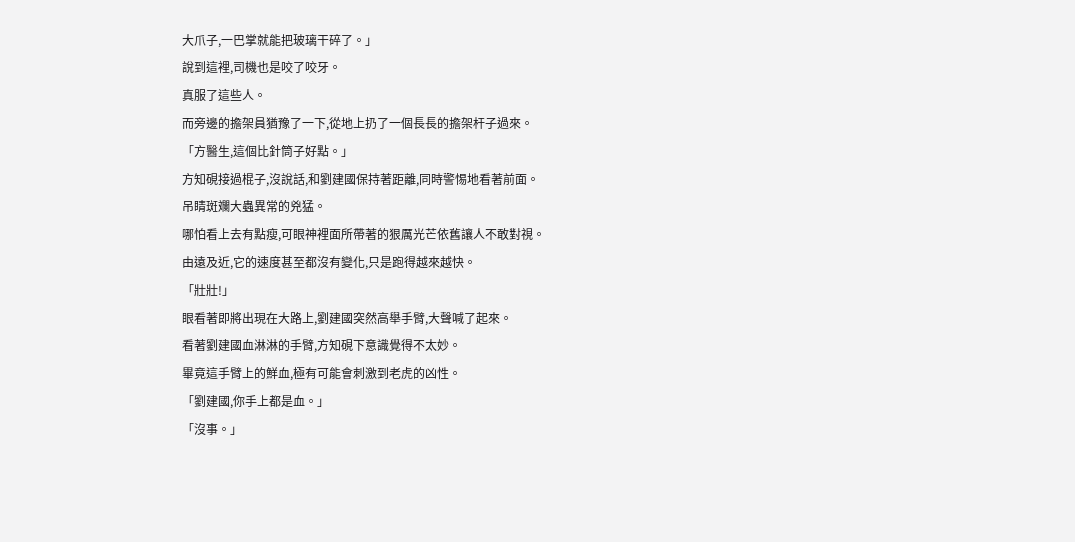大爪子,一巴掌就能把玻璃干碎了。」
說到這裡,司機也是咬了咬牙。
真服了這些人。
而旁邊的擔架員猶豫了一下,從地上扔了一個長長的擔架杆子過來。
「方醫生,這個比針筒子好點。」
方知硯接過棍子,沒說話,和劉建國保持著距離,同時警惕地看著前面。
吊睛斑斕大蟲異常的兇猛。
哪怕看上去有點瘦,可眼神裡面所帶著的狠厲光芒依舊讓人不敢對視。
由遠及近,它的速度甚至都沒有變化,只是跑得越來越快。
「壯壯!」
眼看著即將出現在大路上,劉建國突然高舉手臂,大聲喊了起來。
看著劉建國血淋淋的手臂,方知硯下意識覺得不太妙。
畢竟這手臂上的鮮血,極有可能會刺激到老虎的凶性。
「劉建國,你手上都是血。」
「沒事。」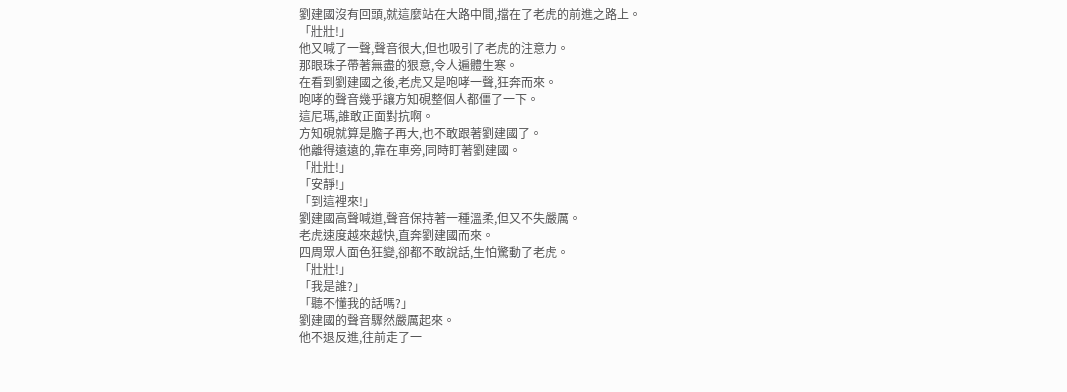劉建國沒有回頭,就這麼站在大路中間,擋在了老虎的前進之路上。
「壯壯!」
他又喊了一聲,聲音很大,但也吸引了老虎的注意力。
那眼珠子帶著無盡的狠意,令人遍體生寒。
在看到劉建國之後,老虎又是咆哮一聲,狂奔而來。
咆哮的聲音幾乎讓方知硯整個人都僵了一下。
這尼瑪,誰敢正面對抗啊。
方知硯就算是膽子再大,也不敢跟著劉建國了。
他離得遠遠的,靠在車旁,同時盯著劉建國。
「壯壯!」
「安靜!」
「到這裡來!」
劉建國高聲喊道,聲音保持著一種溫柔,但又不失嚴厲。
老虎速度越來越快,直奔劉建國而來。
四周眾人面色狂變,卻都不敢說話,生怕驚動了老虎。
「壯壯!」
「我是誰?」
「聽不懂我的話嗎?」
劉建國的聲音驟然嚴厲起來。
他不退反進,往前走了一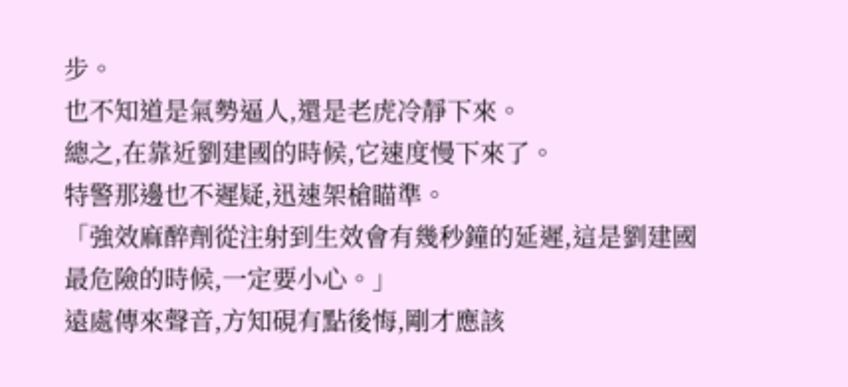步。
也不知道是氣勢逼人,還是老虎冷靜下來。
總之,在靠近劉建國的時候,它速度慢下來了。
特警那邊也不遲疑,迅速架槍瞄準。
「強效麻醉劑從注射到生效會有幾秒鐘的延遲,這是劉建國最危險的時候,一定要小心。」
遠處傳來聲音,方知硯有點後悔,剛才應該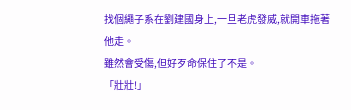找個繩子系在劉建國身上,一旦老虎發威,就開車拖著他走。
雖然會受傷,但好歹命保住了不是。
「壯壯!」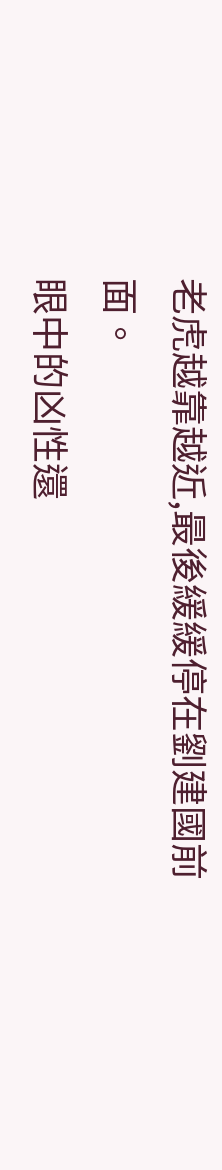老虎越靠越近,最後緩緩停在劉建國前面。
眼中的凶性還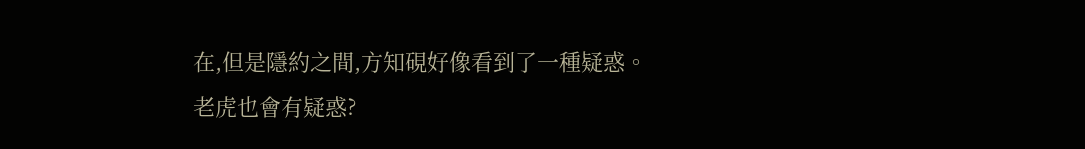在,但是隱約之間,方知硯好像看到了一種疑惑。
老虎也會有疑惑?